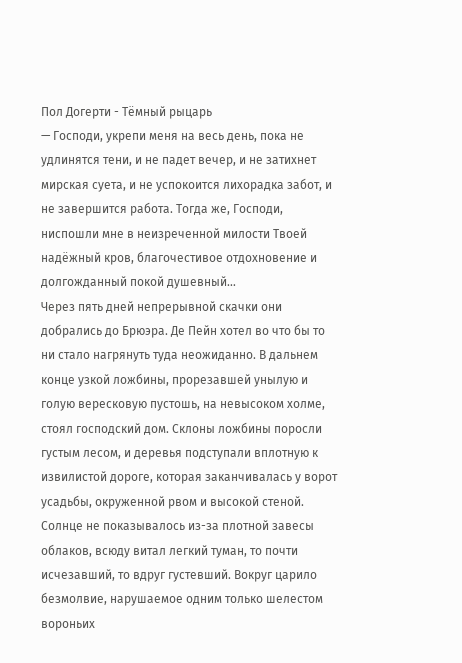Пол Догерти - Тёмный рыцарь
— Господи, укрепи меня на весь день, пока не удлинятся тени, и не падет вечер, и не затихнет мирская суета, и не успокоится лихорадка забот, и не завершится работа. Тогда же, Господи, ниспошли мне в неизреченной милости Твоей надёжный кров, благочестивое отдохновение и долгожданный покой душевный…
Через пять дней непрерывной скачки они добрались до Брюэра. Де Пейн хотел во что бы то ни стало нагрянуть туда неожиданно. В дальнем конце узкой ложбины, прорезавшей унылую и голую вересковую пустошь, на невысоком холме, стоял господский дом. Склоны ложбины поросли густым лесом, и деревья подступали вплотную к извилистой дороге, которая заканчивалась у ворот усадьбы, окруженной рвом и высокой стеной. Солнце не показывалось из-за плотной завесы облаков, всюду витал легкий туман, то почти исчезавший, то вдруг густевший. Вокруг царило безмолвие, нарушаемое одним только шелестом вороньих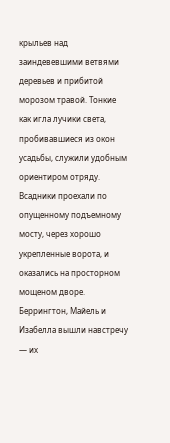крыльев над заиндевевшими ветвями деревьев и прибитой морозом травой. Тонкие как игла лучики света, пробивавшиеся из окон усадьбы, служили удобным ориентиром отряду. Всадники проехали по опущенному подъемному мосту, через хорошо укрепленные ворота, и оказались на просторном мощеном дворе. Беррингтон, Майель и Изабелла вышли навстречу — их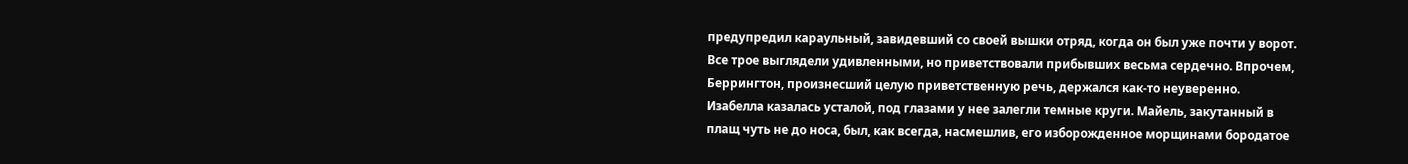предупредил караульный, завидевший со своей вышки отряд, когда он был уже почти у ворот. Все трое выглядели удивленными, но приветствовали прибывших весьма сердечно. Впрочем, Беррингтон, произнесший целую приветственную речь, держался как-то неуверенно. Изабелла казалась усталой, под глазами у нее залегли темные круги. Майель, закутанный в плащ чуть не до носа, был, как всегда, насмешлив, его изборожденное морщинами бородатое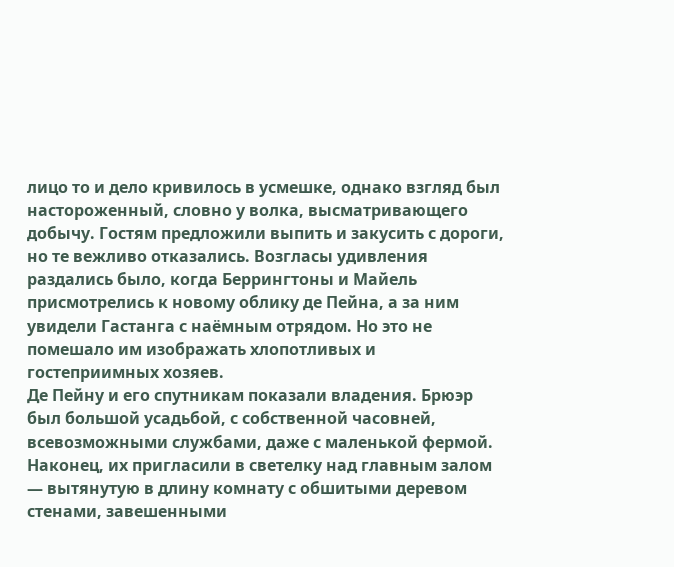лицо то и дело кривилось в усмешке, однако взгляд был настороженный, словно у волка, высматривающего добычу. Гостям предложили выпить и закусить с дороги, но те вежливо отказались. Возгласы удивления раздались было, когда Беррингтоны и Майель присмотрелись к новому облику де Пейна, а за ним увидели Гастанга с наёмным отрядом. Но это не помешало им изображать хлопотливых и гостеприимных хозяев.
Де Пейну и его спутникам показали владения. Брюэр был большой усадьбой, с собственной часовней, всевозможными службами, даже с маленькой фермой. Наконец, их пригласили в светелку над главным залом — вытянутую в длину комнату с обшитыми деревом стенами, завешенными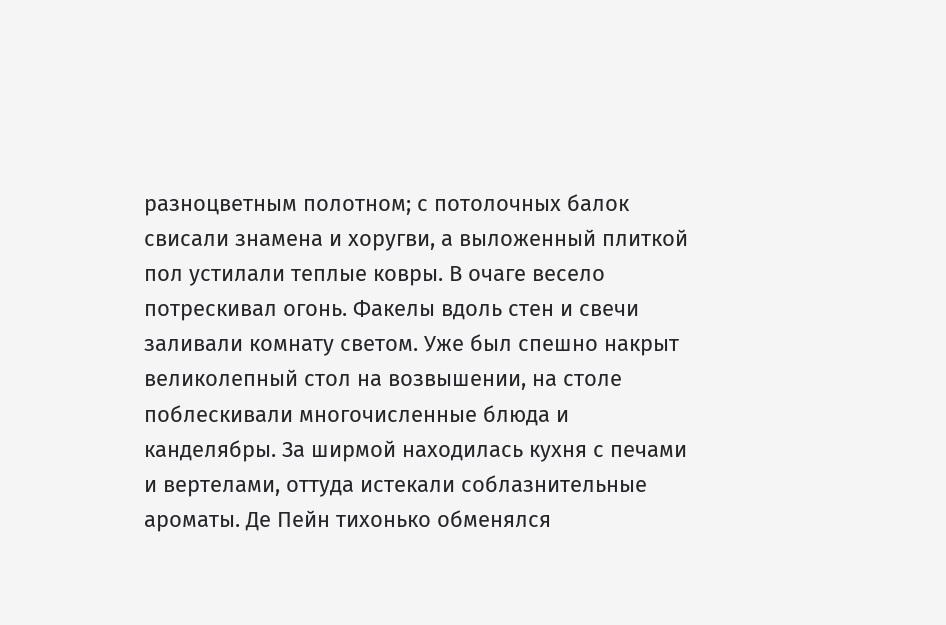разноцветным полотном; с потолочных балок свисали знамена и хоругви, а выложенный плиткой пол устилали теплые ковры. В очаге весело потрескивал огонь. Факелы вдоль стен и свечи заливали комнату светом. Уже был спешно накрыт великолепный стол на возвышении, на столе поблескивали многочисленные блюда и канделябры. За ширмой находилась кухня с печами и вертелами, оттуда истекали соблазнительные ароматы. Де Пейн тихонько обменялся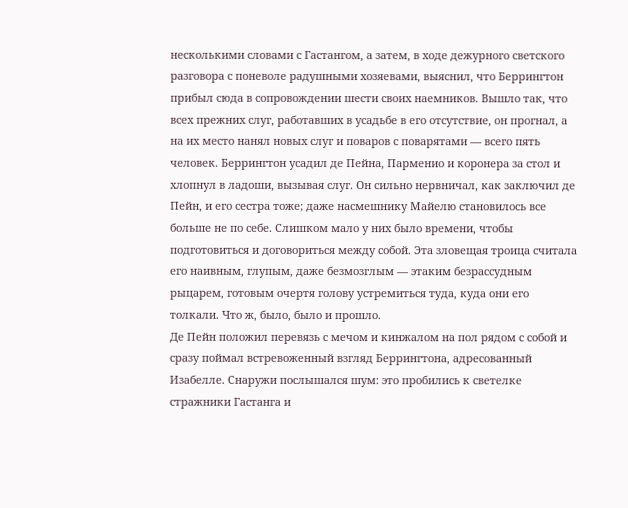несколькими словами с Гастангом, а затем, в ходе дежурного светского разговора с поневоле радушными хозяевами, выяснил, что Беррингтон прибыл сюда в сопровождении шести своих наемников. Вышло так, что всех прежних слуг, работавших в усадьбе в его отсутствие, он прогнал, а на их место нанял новых слуг и поваров с поварятами — всего пять человек. Беррингтон усадил де Пейна, Парменио и коронера за стол и хлопнул в ладоши, вызывая слуг. Он сильно нервничал, как заключил де Пейн, и его сестра тоже; даже насмешнику Майелю становилось все больше не по себе. Слишком мало у них было времени, чтобы подготовиться и договориться между собой. Эта зловещая троица считала его наивным, глупым, даже безмозглым — этаким безрассудным рыцарем, готовым очертя голову устремиться туда, куда они его толкали. Что ж, было, было и прошло.
Де Пейн положил перевязь с мечом и кинжалом на пол рядом с собой и сразу поймал встревоженный взгляд Беррингтона, адресованный Изабелле. Снаружи послышался шум: это пробились к светелке стражники Гастанга и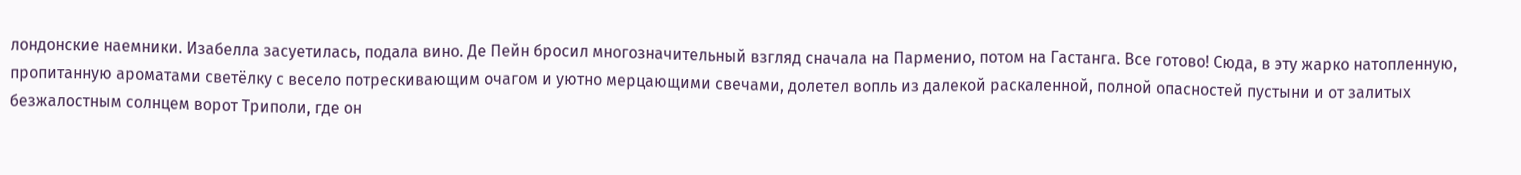лондонские наемники. Изабелла засуетилась, подала вино. Де Пейн бросил многозначительный взгляд сначала на Парменио, потом на Гастанга. Все готово! Сюда, в эту жарко натопленную, пропитанную ароматами светёлку с весело потрескивающим очагом и уютно мерцающими свечами, долетел вопль из далекой раскаленной, полной опасностей пустыни и от залитых безжалостным солнцем ворот Триполи, где он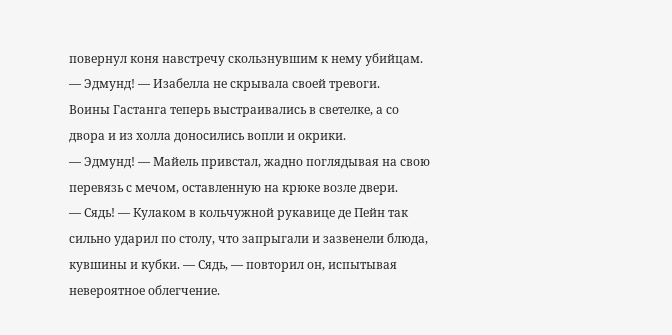повернул коня навстречу скользнувшим к нему убийцам.
— Эдмунд! — Изабелла не скрывала своей тревоги.
Воины Гастанга теперь выстраивались в светелке, а со двора и из холла доносились вопли и окрики.
— Эдмунд! — Майель привстал, жадно поглядывая на свою перевязь с мечом, оставленную на крюке возле двери.
— Сядь! — Кулаком в кольчужной рукавице де Пейн так сильно ударил по столу, что запрыгали и зазвенели блюда, кувшины и кубки. — Сядь, — повторил он, испытывая невероятное облегчение.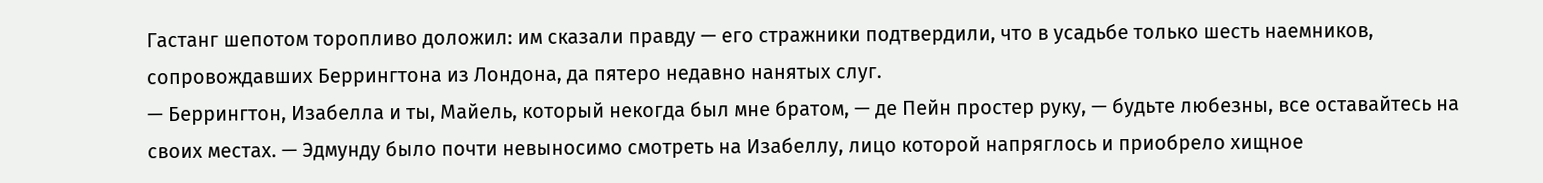Гастанг шепотом торопливо доложил: им сказали правду — его стражники подтвердили, что в усадьбе только шесть наемников, сопровождавших Беррингтона из Лондона, да пятеро недавно нанятых слуг.
— Беррингтон, Изабелла и ты, Майель, который некогда был мне братом, — де Пейн простер руку, — будьте любезны, все оставайтесь на своих местах. — Эдмунду было почти невыносимо смотреть на Изабеллу, лицо которой напряглось и приобрело хищное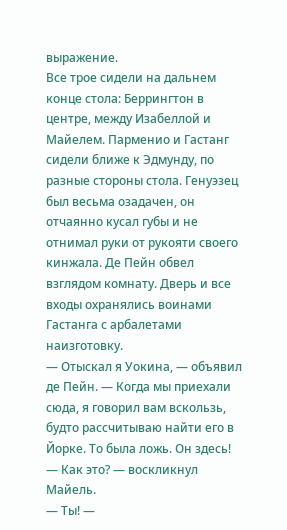выражение.
Все трое сидели на дальнем конце стола: Беррингтон в центре, между Изабеллой и Майелем. Парменио и Гастанг сидели ближе к Эдмунду, по разные стороны стола. Генуэзец был весьма озадачен, он отчаянно кусал губы и не отнимал руки от рукояти своего кинжала. Де Пейн обвел взглядом комнату. Дверь и все входы охранялись воинами Гастанга с арбалетами наизготовку.
— Отыскал я Уокина, — объявил де Пейн. — Когда мы приехали сюда, я говорил вам вскользь, будто рассчитываю найти его в Йорке. То была ложь. Он здесь!
— Как это? — воскликнул Майель.
— Ты! —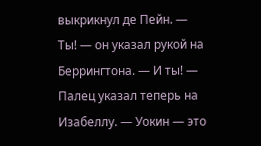выкрикнул де Пейн. — Ты! — он указал рукой на Беррингтона. — И ты! — Палец указал теперь на Изабеллу. — Уокин — это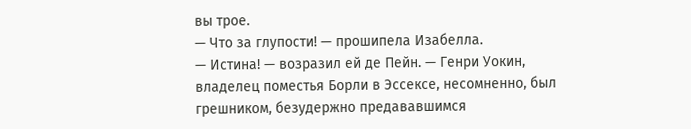вы трое.
— Что за глупости! — прошипела Изабелла.
— Истина! — возразил ей де Пейн. — Генри Уокин, владелец поместья Борли в Эссексе, несомненно, был грешником, безудержно предававшимся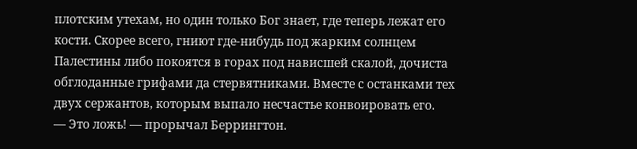плотским утехам, но один только Бог знает, где теперь лежат его кости. Скорее всего, гниют где-нибудь под жарким солнцем Палестины либо покоятся в горах под нависшей скалой, дочиста обглоданные грифами да стервятниками. Вместе с останками тех двух сержантов, которым выпало несчастье конвоировать его.
— Это ложь! — прорычал Беррингтон.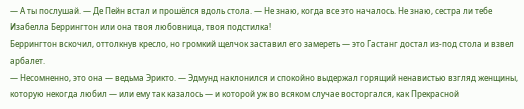— А ты послушай. — Де Пейн встал и прошёлся вдоль стола. — Не знаю, когда все это началось. Не знаю, сестра ли тебе Изабелла Беррингтон или она твоя любовница, твоя подстилка!
Беррингтон вскочил, оттолкнув кресло, но громкий щелчок заставил его замереть — это Гастанг достал из-под стола и взвел арбалет.
— Несомненно, это она — ведьма Эрикто. — Эдмунд наклонился и спокойно выдержал горящий ненавистью взгляд женщины, которую некогда любил — или ему так казалось — и которой уж во всяком случае восторгался, как Прекрасной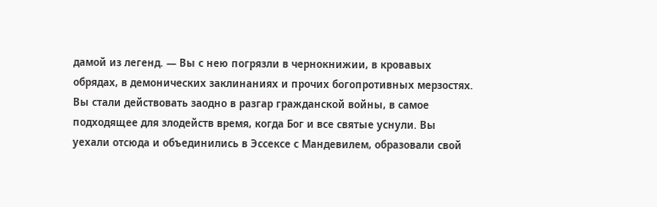дамой из легенд. — Вы с нею погрязли в чернокнижии, в кровавых обрядах, в демонических заклинаниях и прочих богопротивных мерзостях. Вы стали действовать заодно в разгар гражданской войны, в самое подходящее для злодейств время, когда Бог и все святые уснули. Вы уехали отсюда и объединились в Эссексе с Мандевилем, образовали свой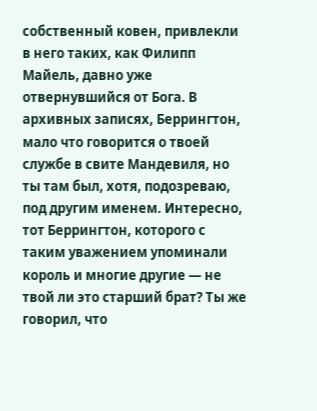собственный ковен, привлекли в него таких, как Филипп Майель, давно уже отвернувшийся от Бога. В архивных записях, Беррингтон, мало что говорится о твоей службе в свите Мандевиля, но ты там был, хотя, подозреваю, под другим именем. Интересно, тот Беррингтон, которого с таким уважением упоминали король и многие другие — не твой ли это старший брат? Ты же говорил, что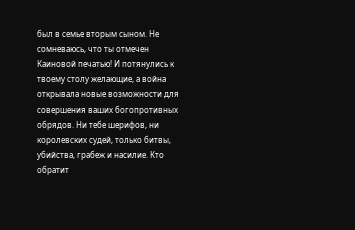был в семье вторым сыном. Не сомневаюсь, что ты отмечен Каиновой печатью! И потянулись к твоему столу желающие, а война открывала новые возможности для совершения ваших богопротивных обрядов. Ни тебе шерифов, ни королевских судей, только битвы, убийства, грабеж и насилие. Кто обратит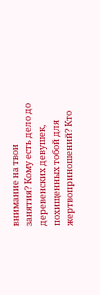внимание на твои занятия? Кому есть дело до деревенских девушек, похищенных тобой для жертвоприношений? Кто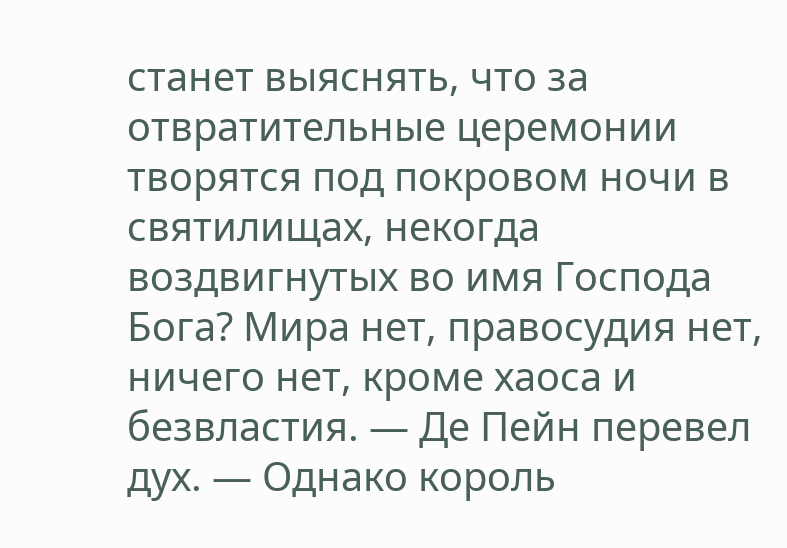станет выяснять, что за отвратительные церемонии творятся под покровом ночи в святилищах, некогда воздвигнутых во имя Господа Бога? Мира нет, правосудия нет, ничего нет, кроме хаоса и безвластия. — Де Пейн перевел дух. — Однако король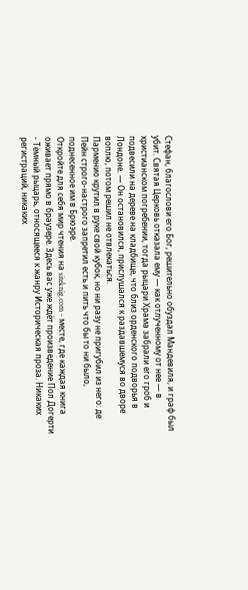Стефан, благослови его Бог, решительно обуздал Мандевиля, и граф был убит. Святая Церковь отказала ему — как отлученному от нее — в христианском погребении, тогда рыцари Храма забрали его гроб и подвесили на дереве на кладбище, что близ орденского подворья в Лондоне. — Он остановился, прислушался к раздавшемуся во дворе воплю, потом решил не отвлекаться.
Парменио крутил в руке свой кубок, но ни разу не пригубил из него: де Пейн строго-настрого запретил есть и пить что бы то ни было, поднесенное им в Брюэре.
Откройте для себя мир чтения на siteknig.com - месте, где каждая книга оживает прямо в браузере. Здесь вас уже ждёт произведение Пол Догерти - Тёмный рыцарь, относящееся к жанру Историческая проза. Никаких регистраций, никаких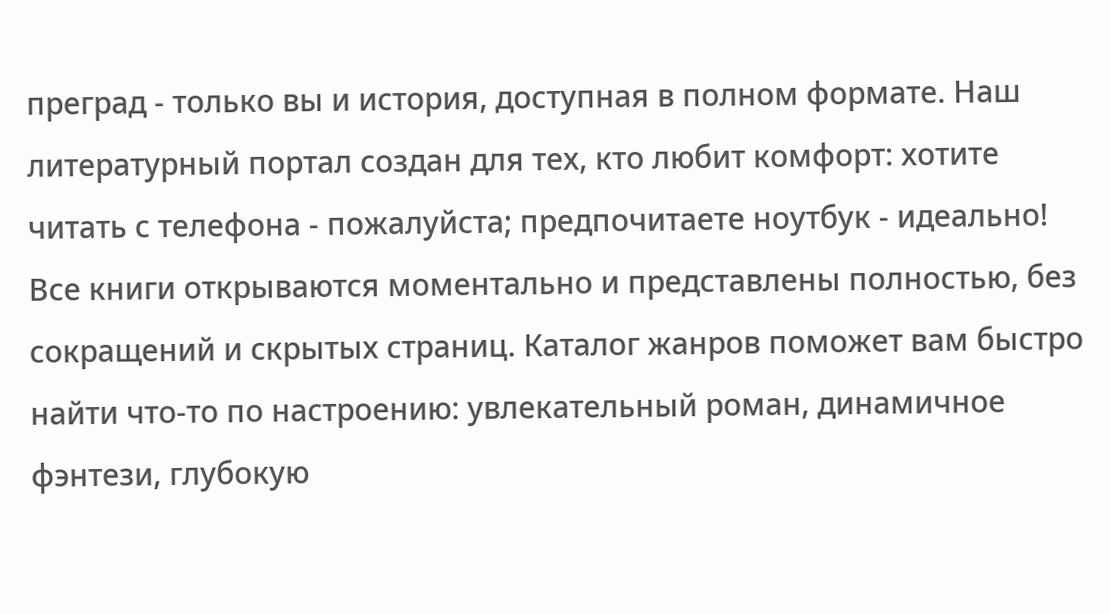преград - только вы и история, доступная в полном формате. Наш литературный портал создан для тех, кто любит комфорт: хотите читать с телефона - пожалуйста; предпочитаете ноутбук - идеально! Все книги открываются моментально и представлены полностью, без сокращений и скрытых страниц. Каталог жанров поможет вам быстро найти что-то по настроению: увлекательный роман, динамичное фэнтези, глубокую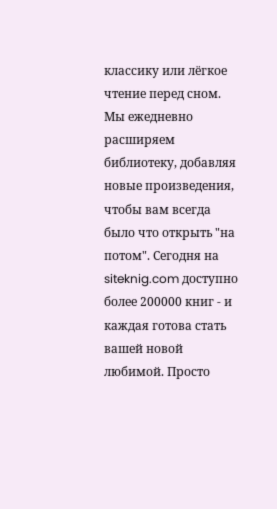классику или лёгкое чтение перед сном. Мы ежедневно расширяем библиотеку, добавляя новые произведения, чтобы вам всегда было что открыть "на потом". Сегодня на siteknig.com доступно более 200000 книг - и каждая готова стать вашей новой любимой. Просто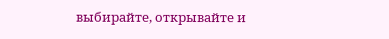выбирайте, открывайте и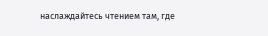наслаждайтесь чтением там, где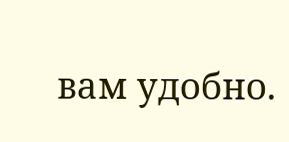вам удобно.